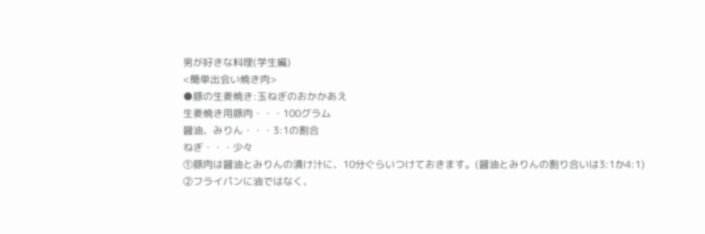男が好きな料理(学生編)
<簡単出会い焼き肉>
●豚の生姜焼き:玉ねぎのおかかあえ
生姜焼き用豚肉・・・100グラム
醤油、みりん・・・3:1の割合
ねぎ・・・少々
①豚肉は醤油とみりんの漬け汁に、10分ぐらいつけておきます。(醤油とみりんの割り合いは3:1か4:1)
②フライパンに油ではなく、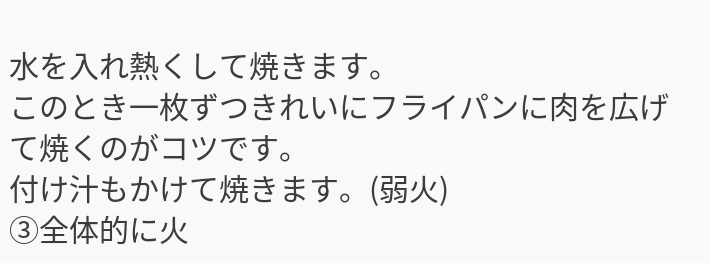水を入れ熱くして焼きます。
このとき一枚ずつきれいにフライパンに肉を広げて焼くのがコツです。
付け汁もかけて焼きます。(弱火)
③全体的に火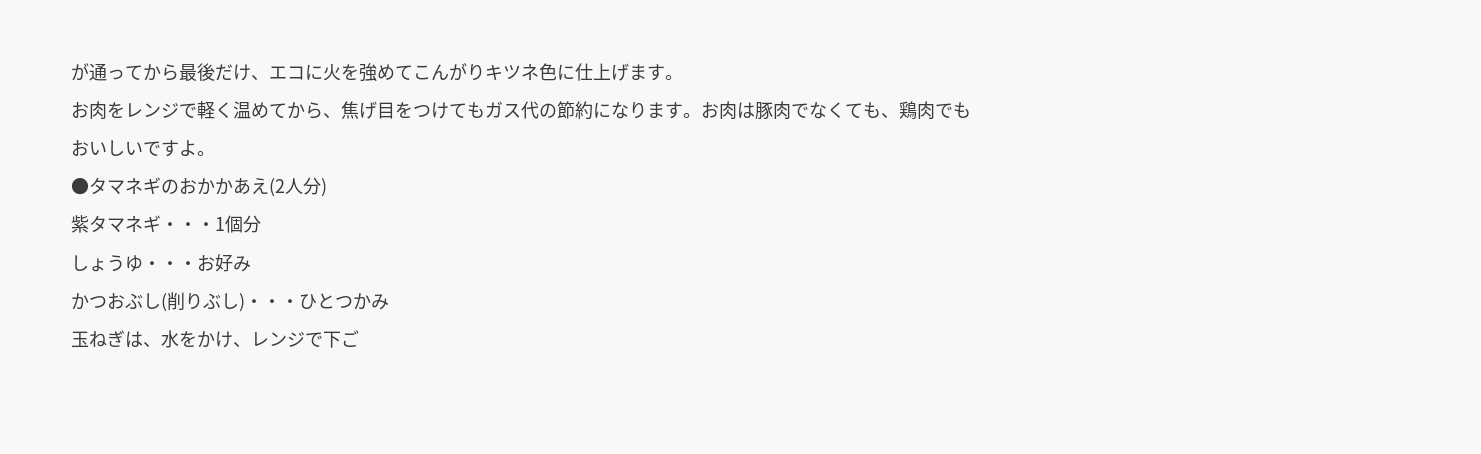が通ってから最後だけ、エコに火を強めてこんがりキツネ色に仕上げます。
お肉をレンジで軽く温めてから、焦げ目をつけてもガス代の節約になります。お肉は豚肉でなくても、鶏肉でもおいしいですよ。
●タマネギのおかかあえ(2人分)
紫タマネギ・・・1個分
しょうゆ・・・お好み
かつおぶし(削りぶし)・・・ひとつかみ
玉ねぎは、水をかけ、レンジで下ご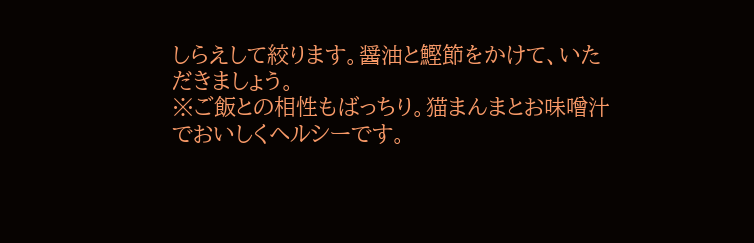しらえして絞ります。醤油と鰹節をかけて、いただきましょう。
※ご飯との相性もばっちり。猫まんまとお味噌汁でおいしくヘルシーです。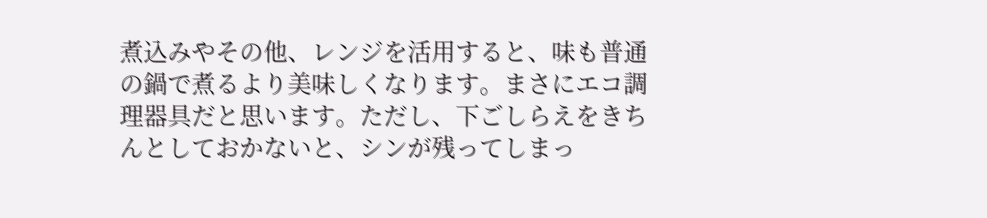煮込みやその他、レンジを活用すると、味も普通の鍋で煮るより美味しくなります。まさにエコ調理器具だと思います。ただし、下ごしらえをきちんとしておかないと、シンが残ってしまっ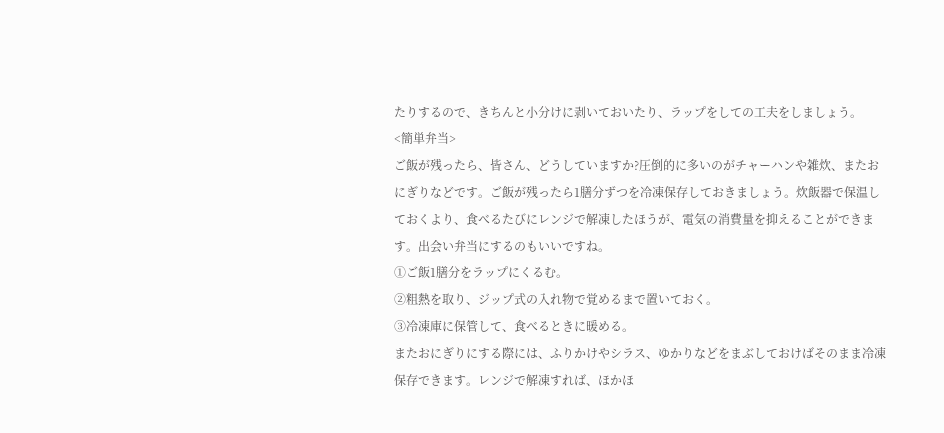たりするので、きちんと小分けに剥いておいたり、ラップをしての工夫をしましょう。
<簡単弁当>
ご飯が残ったら、皆さん、どうしていますか?圧倒的に多いのがチャーハンや雑炊、またおにぎりなどです。ご飯が残ったら1膳分ずつを冷凍保存しておきましょう。炊飯器で保温しておくより、食べるたびにレンジで解凍したほうが、電気の消費量を抑えることができます。出会い弁当にするのもいいですね。
①ご飯1膳分をラップにくるむ。
②粗熱を取り、ジップ式の入れ物で覚めるまで置いておく。
③冷凍庫に保管して、食べるときに暖める。
またおにぎりにする際には、ふりかけやシラス、ゆかりなどをまぶしておけばそのまま冷凍保存できます。レンジで解凍すれば、ほかほ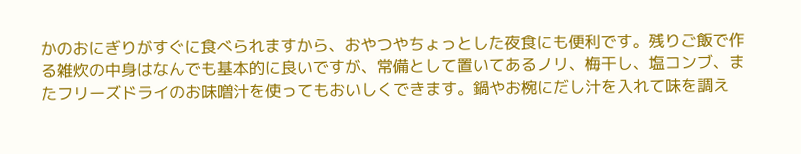かのおにぎりがすぐに食べられますから、おやつやちょっとした夜食にも便利です。残りご飯で作る雑炊の中身はなんでも基本的に良いですが、常備として置いてあるノリ、梅干し、塩コンブ、またフリーズドライのお味噌汁を使ってもおいしくできます。鍋やお椀にだし汁を入れて味を調え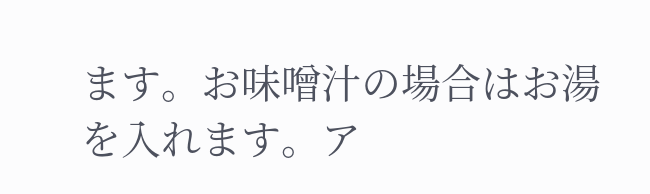ます。お味噌汁の場合はお湯を入れます。ア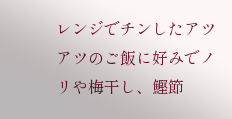レンジでチンしたアツアツのご飯に好みでノリや梅干し、鰹節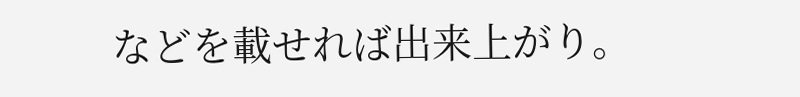などを載せれば出来上がり。